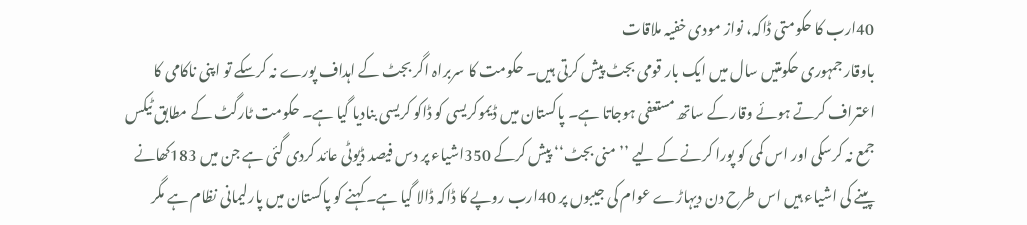40ارب کا حکومتی ڈاکہ، نواز مودی خفیہ ملاقات
باوقار جمہوری حکومتیں سال میں ایک بار قومی بجٹ پیش کرتی ہیں۔ حکومت کا سربراہ اگر بجٹ کے اہداف پورے نہ کرسکے تو اپنی ناکامی کا اعتراف کرتے ہوئے وقار کے ساتھ مستعفی ہوجاتا ہے۔ پاکستان میں ڈیموکریسی کو ڈاکو کریسی بنادیا گیا ہے۔ حکومت ٹارگٹ کے مطابق ٹیکس جمع نہ کرسکی اور اس کمی کو پورا کرنے کے لیے ’’منی بجٹ‘‘ پیش کرکے 350اشیاء پر دس فیصد ڈیوٹی عائد کردی گئی ہے جن میں 183کھانے پینے کی اشیاء ہیں اس طرح دن دیہاڑے عوام کی جیبوں پر 40ارب روپے کا ڈاکہ ڈالا گیا ہے۔ کہنے کو پاکستان میں پارلیمانی نظام ہے مگر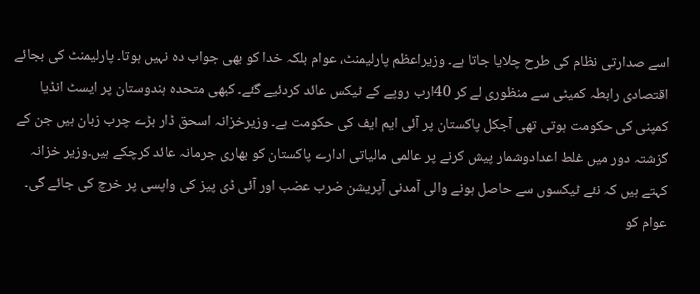اسے صدارتی نظام کی طرح چلایا جاتا ہے۔ وزیراعظم پارلیمنٹ، عوام بلکہ خدا کو بھی جواب دہ نہیں ہوتا۔ پارلیمنٹ کی بجائے اقتصادی رابطہ کمیٹی سے منظوری لے کر 40ارب روپے کے ٹیکس عائد کردئیے گئے۔ کبھی متحدہ ہندوستان پر ایسٹ انڈیا کمپنی کی حکومت ہوتی تھی آجکل پاکستان پر آئی ایم ایف کی حکومت ہے۔ وزیرخزانہ اسحق ڈار بڑے چرب زبان ہیں جن کے گزشتہ دور میں غلط اعدادوشمار پیش کرنے پر عالمی مالیاتی ادارے پاکستان کو بھاری جرمانہ عائد کرچکے ہیں۔وزیر خزانہ کہتے ہیں کہ نئے ٹیکسوں سے حاصل ہونے والی آمدنی آپریشن ضرب عضب اور آئی ڈی پیز کی واپسی پر خرچ کی جائے گی۔ عوام کو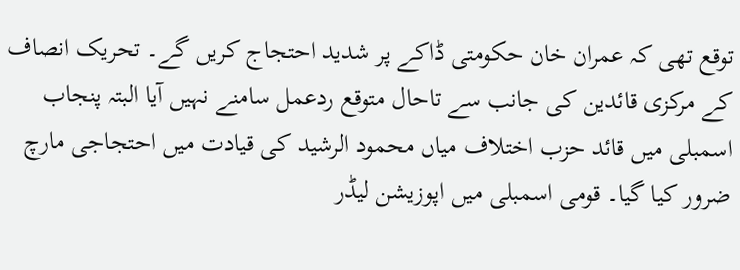توقع تھی کہ عمران خان حکومتی ڈاکے پر شدید احتجاج کریں گے۔ تحریک انصاف کے مرکزی قائدین کی جانب سے تاحال متوقع ردعمل سامنے نہیں آیا البتہ پنجاب اسمبلی میں قائد حزب اختلاف میاں محمود الرشید کی قیادت میں احتجاجی مارچ ضرور کیا گیا۔ قومی اسمبلی میں اپوزیشن لیڈر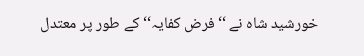خورشید شاہ نے ‘‘فرض کفایہ‘‘ کے طور پر معتدل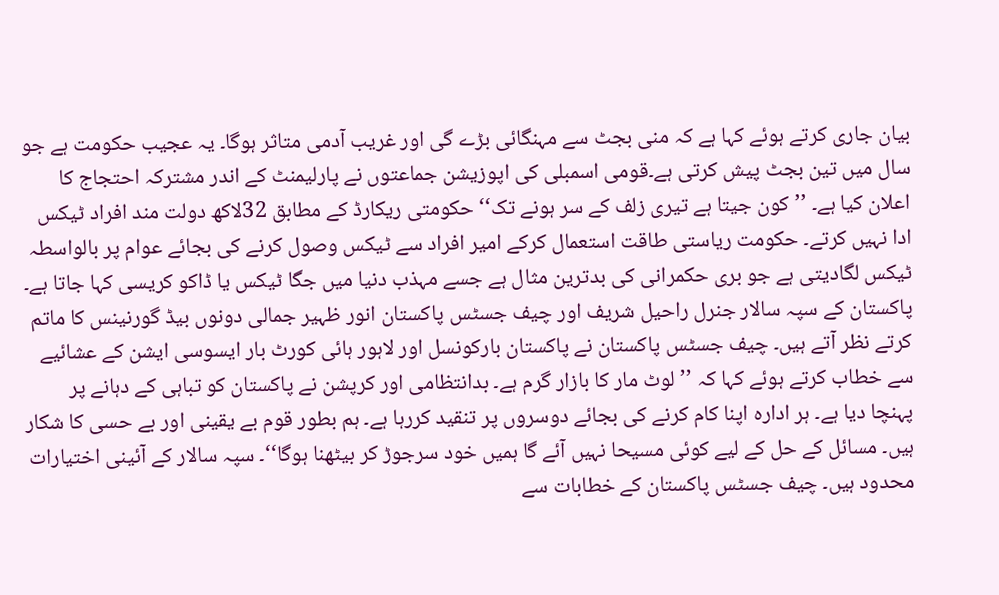بیان جاری کرتے ہوئے کہا ہے کہ منی بجٹ سے مہنگائی بڑے گی اور غریب آدمی متاثر ہوگا۔ یہ عجیب حکومت ہے جو سال میں تین بجٹ پیش کرتی ہے۔قومی اسمبلی کی اپوزیشن جماعتوں نے پارلیمنٹ کے اندر مشترکہ احتجاج کا اعلان کیا ہے۔ ’’کون جیتا ہے تیری زلف کے سر ہونے تک‘‘ حکومتی ریکارڈ کے مطابق 32لاکھ دولت مند افراد ٹیکس ادا نہیں کرتے۔ حکومت ریاستی طاقت استعمال کرکے امیر افراد سے ٹیکس وصول کرنے کی بجائے عوام پر بالواسطہ ٹیکس لگادیتی ہے جو بری حکمرانی کی بدترین مثال ہے جسے مہذب دنیا میں جگا ٹیکس یا ڈاکو کریسی کہا جاتا ہے۔
پاکستان کے سپہ سالار جنرل راحیل شریف اور چیف جسٹس پاکستان انور ظہیر جمالی دونوں بیڈ گورنینس کا ماتم کرتے نظر آتے ہیں۔ چیف جسٹس پاکستان نے پاکستان بارکونسل اور لاہور ہائی کورٹ بار ایسوسی ایشن کے عشائیے سے خطاب کرتے ہوئے کہا کہ ’’لوٹ مار کا بازار گرم ہے۔ بدانتظامی اور کرپشن نے پاکستان کو تباہی کے دہانے پر پہنچا دیا ہے۔ ہر ادارہ اپنا کام کرنے کی بجائے دوسروں پر تنقید کررہا ہے۔ ہم بطور قوم بے یقینی اور بے حسی کا شکار ہیں۔ مسائل کے حل کے لیے کوئی مسیحا نہیں آئے گا ہمیں خود سرجوڑ کر بیٹھنا ہوگا‘‘۔ سپہ سالار کے آئینی اختیارات محدود ہیں۔ چیف جسٹس پاکستان کے خطابات سے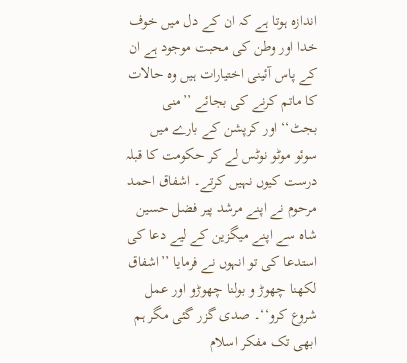اندازہ ہوتا ہے کہ ان کے دل میں خوف خدا اور وطن کی محبت موجود ہے ان کے پاس آئینی اختیارات ہیں وہ حالات کا ماتم کرنے کی بجائے ’’منی بجٹ‘‘ اور کرپشن کے بارے میں سوئو موٹو نوٹس لے کر حکومت کا قبلہ درست کیوں نہیں کرتے۔ اشفاق احمد مرحوم نے اپنے مرشد پیر فضل حسین شاہ سے اپنے میگزین کے لیے دعا کی استدعا کی تو انہوں نے فرمایا ’’اشفاق لکھنا چھوڑ و بولنا چھوڑو اور عمل شروع کرو‘‘۔ صدی گزر گئی مگر ہم ابھی تک مفکر اسلام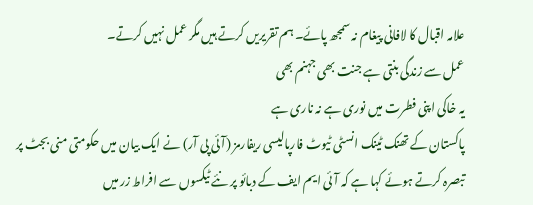علامہ اقبال کا لافانی پیغام نہ سمجھ پائے۔ ہم تقریریں کرتے ہیں مگر عمل نہیں کرتے۔
عمل سے زندگی بنتی ہے جنت بھی جہنم بھی
یہ خاکی اپنی فطرت میں نوری ہے نہ ناری ہے
پاکستان کے تھنک ٹینک انسٹی ٹیوٹ فارپالیسی ریفارمز (آئی پی آر) نے ایک بیان میں حکومتی منی بجٹ پر تبصرہ کرتے ہوئے کہا ہے کہ آئی ایم ایف کے دبائو پر نئے ٹیکسوں سے افراط زر میں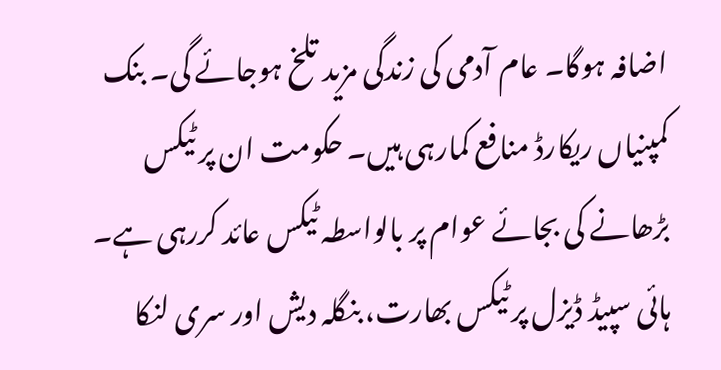اضافہ ہوگا۔ عام آدمی کی زندگی مزید تلخ ہوجائے گی۔ بنک کمپنیاں ریکارڈ منافع کمارہی ہیں۔ حکومت ان پر ٹیکس بڑھانے کی بجائے عوام پر بالواسطہ ٹیکس عائد کررہی ہے۔ ہائی سپیڈ ڈیزل پر ٹیکس بھارت، بنگلہ دیش اور سری لنکا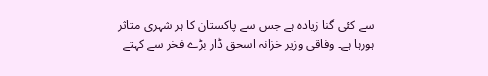سے کئی گنا زیادہ ہے جس سے پاکستان کا ہر شہری متاثر ہورہا ہے۔ وفاقی وزیر خزانہ اسحق ڈار بڑے فخر سے کہتے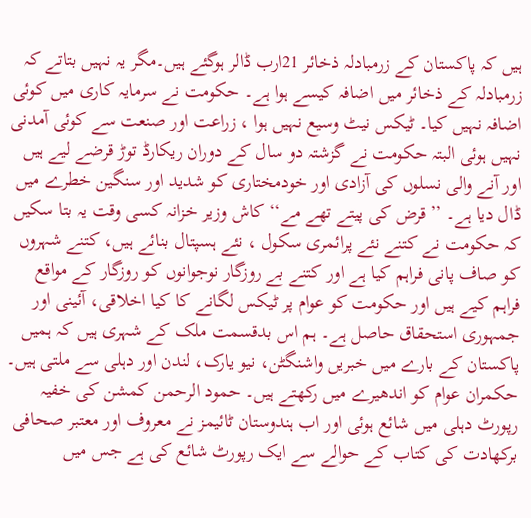ہیں کہ پاکستان کے زرمبادلہ ذخائر 21ارب ڈالر ہوگئے ہیں۔مگر یہ نہیں بتاتے کہ زرمبادلہ کے ذخائر میں اضافہ کیسے ہوا ہے۔ حکومت نے سرمایہ کاری میں کوئی اضافہ نہیں کیا۔ ٹیکس نیٹ وسیع نہیں ہوا ، زراعت اور صنعت سے کوئی آمدنی نہیں ہوئی البتہ حکومت نے گزشتہ دو سال کے دوران ریکارڈ توڑ قرضے لیے ہیں اور آنے والی نسلوں کی آزادی اور خودمختاری کو شدید اور سنگین خطرے میں ڈال دیا ہے۔ ’’قرض کی پیتے تھے مے‘‘ کاش وزیر خزانہ کسی وقت یہ بتا سکیں کہ حکومت نے کتنے نئے پرائمری سکول ، نئے ہسپتال بنائے ہیں، کتنے شہروں کو صاف پانی فراہم کیا ہے اور کتنے بے روزگار نوجوانوں کو روزگار کے مواقع فراہم کیے ہیں اور حکومت کو عوام پر ٹیکس لگانے کا کیا اخلاقی، آئینی اور جمہوری استحقاق حاصل ہے۔ ہم اس بدقسمت ملک کے شہری ہیں کہ ہمیں پاکستان کے بارے میں خبریں واشنگٹن، نیو یارک، لندن اور دہلی سے ملتی ہیں۔ حکمران عوام کو اندھیرے میں رکھتے ہیں۔ حمود الرحمن کمشن کی خفیہ رپورٹ دہلی میں شائع ہوئی اور اب ہندوستان ٹائیمز نے معروف اور معتبر صحافی برکھادت کی کتاب کے حوالے سے ایک رپورٹ شائع کی ہے جس میں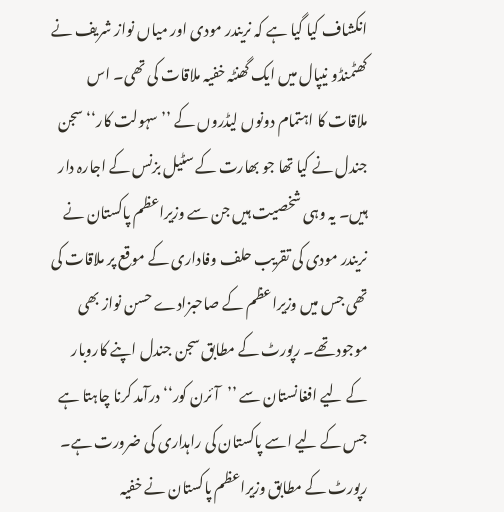انکشاف کیا گیا ہے کہ نریندر مودی اور میاں نواز شریف نے کھٹمنڈو نیپال میں ایک گھنٹہ خفیہ ملاقات کی تھی۔ اس ملاقات کا اہتمام دونوں لیڈروں کے ’’سہولت کار‘‘ سجن جندل نے کیا تھا جو بھارت کے سٹیل بزنس کے اجارہ دار ہیں۔ یہ وہی شخصیت ہیں جن سے وزیراعظم پاکستان نے نریندر مودی کی تقریب حلف وفاداری کے موقع پر ملاقات کی تھی جس میں وزیراعظم کے صاحبزادے حسن نواز بھی موجود تھے۔ رپورٹ کے مطابق سجن جندل اپنے کاروبار کے لیے افغانستان سے ’’آئرن کور‘‘ درآمد کرنا چاہتا ہے جس کے لیے اسے پاکستان کی راہداری کی ضرورت ہے۔ رپورٹ کے مطابق وزیراعظم پاکستان نے خفیہ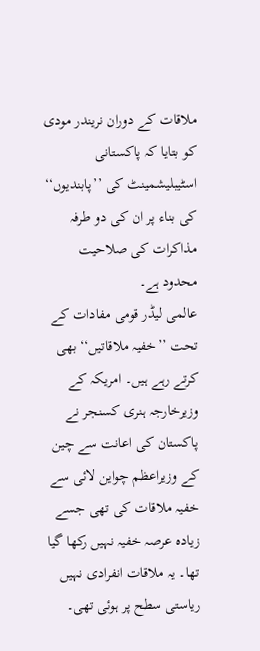ملاقات کے دوران نریندر مودی کو بتایا کہ پاکستانی اسٹیبلیشمینٹ کی ’’پابندیوں‘‘ کی بناء پر ان کی دو طرفہ مذاکرات کی صلاحیت محدود ہے۔
عالمی لیڈر قومی مفادات کے تحت ’’خفیہ ملاقاتیں‘‘ بھی کرتے رہے ہیں۔ امریکہ کے وزیرخارجہ ہنری کسنجر نے پاکستان کی اعانت سے چین کے وزیراعظم چواین لائی سے خفیہ ملاقات کی تھی جسے زیادہ عرصہ خفیہ نہیں رکھا گیا تھا۔ یہ ملاقات انفرادی نہیں ریاستی سطح پر ہوئی تھی۔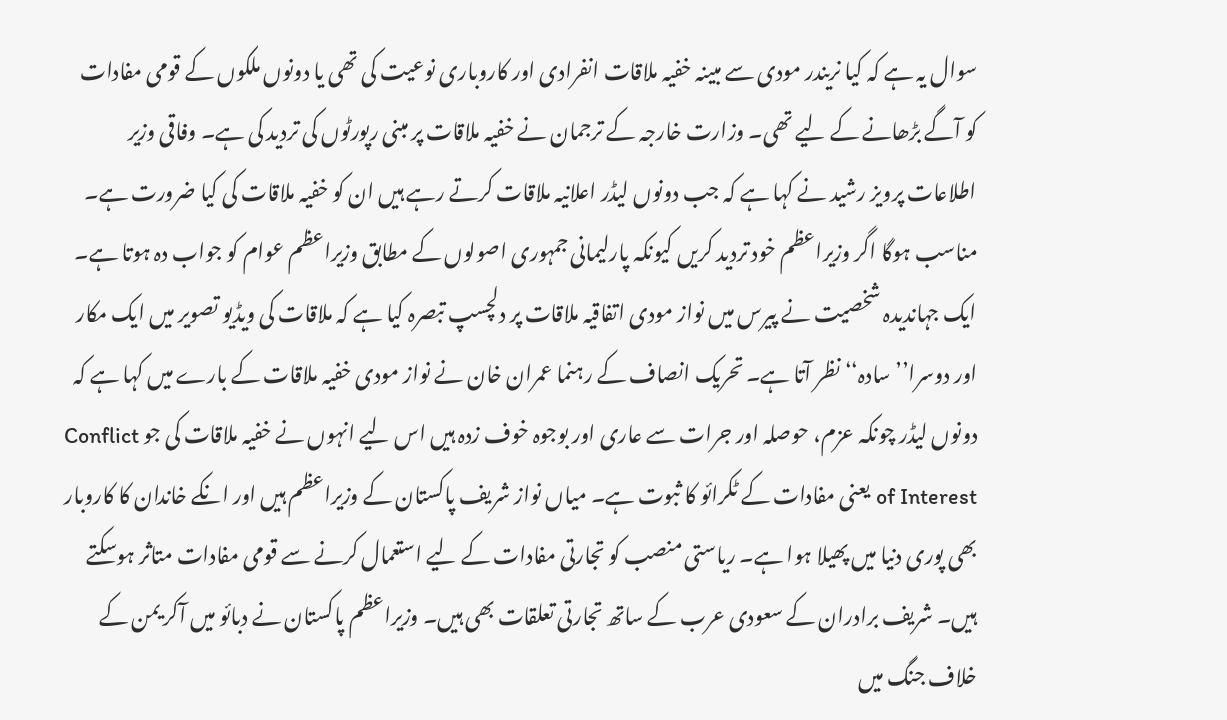سوال یہ ہے کہ کیا نریندر مودی سے مبینہ خفیہ ملاقات انفرادی اور کاروباری نوعیت کی تھی یا دونوں ملکوں کے قومی مفادات کو آگے بڑھانے کے لیے تھی۔ وزارت خارجہ کے ترجمان نے خفیہ ملاقات پر مبنی رپورٹوں کی تردید کی ہے۔ وفاقی وزیر اطلاعات پرویز رشید نے کہا ہے کہ جب دونوں لیڈر اعلانیہ ملاقات کرتے رہے ہیں ان کو خفیہ ملاقات کی کیا ضرورت ہے۔ مناسب ہوگا اگر وزیراعظم خود تردید کریں کیونکہ پارلیمانی جمہوری اصولوں کے مطابق وزیراعظم عوام کو جواب دہ ہوتا ہے۔ ایک جہاندیدہ شخصیت نے پیرس میں نواز مودی اتفاقیہ ملاقات پر دلچسپ تبصرہ کیا ہے کہ ملاقات کی ویڈیو تصویر میں ایک مکار اور دوسرا’’ سادہ‘‘ نظر آتا ہے۔ تحریک انصاف کے رہنما عمران خان نے نواز مودی خفیہ ملاقات کے بارے میں کہا ہے کہ دونوں لیڈر چونکہ عزم، حوصلہ اور جرات سے عاری اور بوجوہ خوف زدہ ہیں اس لیے انہوں نے خفیہ ملاقات کی جو Conflict of Interest یعنی مفادات کے ٹکرائو کا ثبوت ہے۔ میاں نواز شریف پاکستان کے وزیراعظم ہیں اور انکے خاندان کا کاروبار بھی پوری دنیا میں پھیلا ہوا ہے۔ ریاستی منصب کو تجارتی مفادات کے لیے استعمال کرنے سے قومی مفادات متاثر ہوسکتے ہیں۔ شریف برادران کے سعودی عرب کے ساتھ تجارتی تعلقات بھی ہیں۔ وزیراعظم پاکستان نے دبائو میں آکر یمن کے خلاف جنگ میں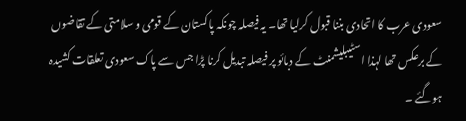سعودی عرب کا اتحادی بننا قبول کرلیا تھا۔ یہ فیصلہ چونکہ پاکستان کے قومی و سلامتی کے تقاضوں کے برعکس تھا لہذا اسٹیبلیشمنٹ کے دبائو پر فیصلہ تبدیل کرنا پڑا جس سے پاک سعودی تعلقات کشیدہ ہوگئے ۔